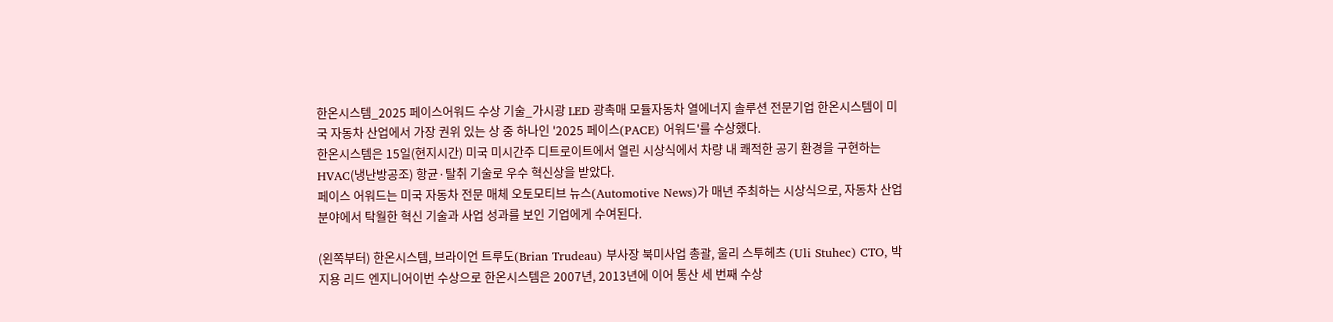한온시스템_2025 페이스어워드 수상 기술_가시광 LED 광촉매 모듈자동차 열에너지 솔루션 전문기업 한온시스템이 미국 자동차 산업에서 가장 권위 있는 상 중 하나인 '2025 페이스(PACE) 어워드'를 수상했다.
한온시스템은 15일(현지시간) 미국 미시간주 디트로이트에서 열린 시상식에서 차량 내 쾌적한 공기 환경을 구현하는 HVAC(냉난방공조) 항균·탈취 기술로 우수 혁신상을 받았다.
페이스 어워드는 미국 자동차 전문 매체 오토모티브 뉴스(Automotive News)가 매년 주최하는 시상식으로, 자동차 산업 분야에서 탁월한 혁신 기술과 사업 성과를 보인 기업에게 수여된다.

(왼쪽부터) 한온시스템, 브라이언 트루도(Brian Trudeau) 부사장 북미사업 총괄, 울리 스투헤츠 (Uli Stuhec) CTO, 박지용 리드 엔지니어이번 수상으로 한온시스템은 2007년, 2013년에 이어 통산 세 번째 수상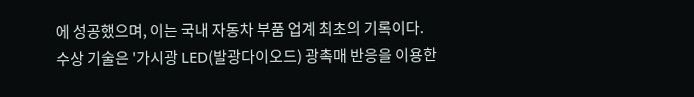에 성공했으며, 이는 국내 자동차 부품 업계 최초의 기록이다.
수상 기술은 '가시광 LED(발광다이오드) 광촉매 반응을 이용한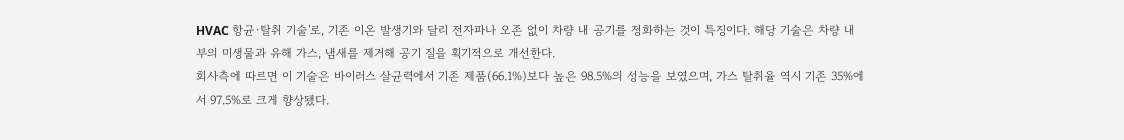HVAC 항균·탈취 기술'로, 기존 이온 발생기와 달리 전자파나 오존 없이 차량 내 공기를 정화하는 것이 특징이다. 해당 기술은 차량 내부의 미생물과 유해 가스, 냄새를 제거해 공기 질을 획기적으로 개선한다.
회사측에 따르면 이 기술은 바이러스 살균력에서 기존 제품(66.1%)보다 높은 98.5%의 성능을 보였으며, 가스 탈취율 역시 기존 35%에서 97.5%로 크게 향상됐다.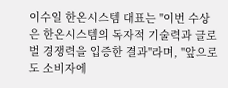이수일 한온시스템 대표는 "이번 수상은 한온시스템의 독자적 기술력과 글로벌 경쟁력을 입증한 결과"라며, "앞으로도 소비자에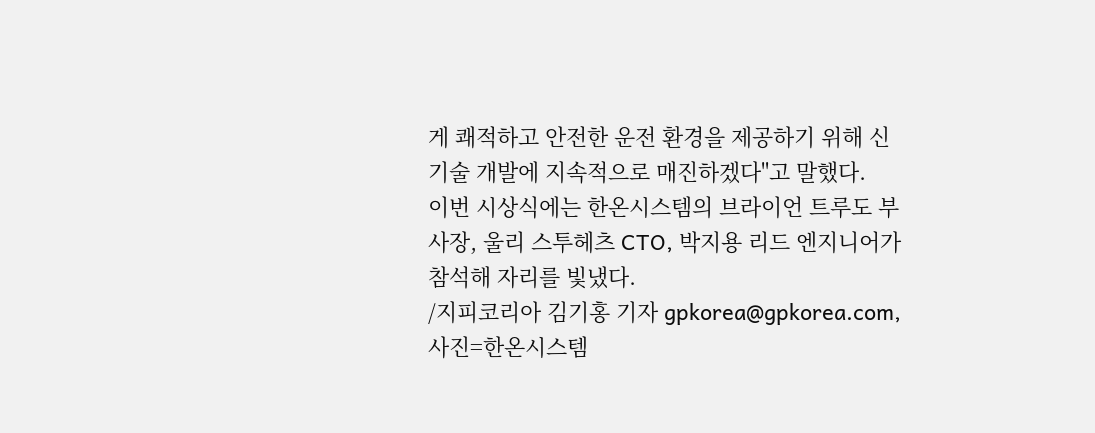게 쾌적하고 안전한 운전 환경을 제공하기 위해 신기술 개발에 지속적으로 매진하겠다"고 말했다.
이번 시상식에는 한온시스템의 브라이언 트루도 부사장, 울리 스투헤츠 CTO, 박지용 리드 엔지니어가 참석해 자리를 빛냈다.
/지피코리아 김기홍 기자 gpkorea@gpkorea.com, 사진=한온시스템